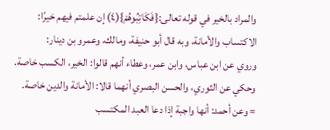والمراد بالخير في قوله تعالى:{فَكَاتِبُوهُمْ}(٤) إن علمتم فيهم خيرًا:
الاكتساب والأمانة، وبه قال أبو حنيفة، ومالك، وعمرو بن دينار:
وروي عن ابن عباس، وابن عمر، وعطاء أنهم قالوا: الخير، الكسب خاصة.
وحكي عن الثوري، والحسن البصري أنهما قالا: الأمانة والدين خاصة.
= وعن أحمد: أنها واجبة إذا دعا العبد المكتسب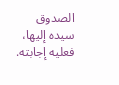الصدوق سيده إليها، فعليه إجابته.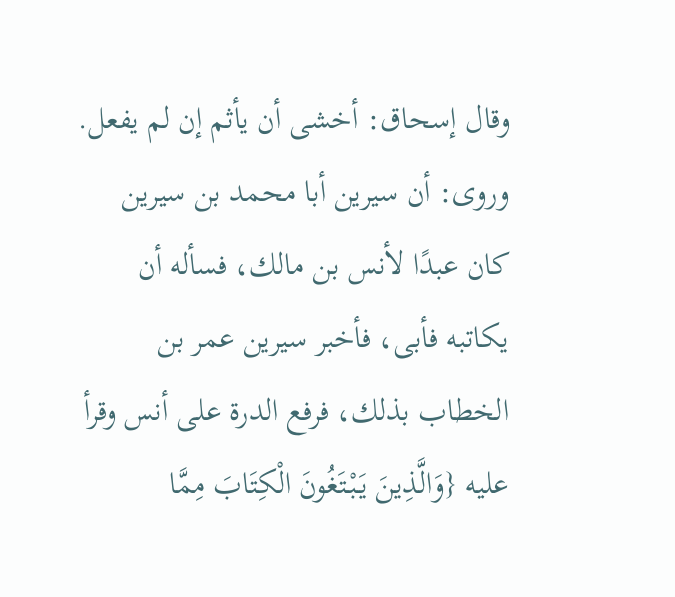وقال إسحاق: أخشى أن يأثم إن لم يفعل. وروى: أن سيرين أبا محمد بن سيرين كان عبدًا لأنس بن مالك، فسأله أن يكاتبه فأبى، فأخبر سيرين عمر بن الخطاب بذلك، فرفع الدرة على أنس وقرأ عليه {وَالَّذِينَ يَبْتَغُونَ الْكِتَابَ مِمَّا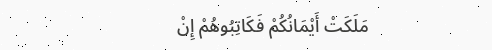مَلَكَتْ أَيْمَانُكُمْ فَكَاتِبُوهُمْ إِنْ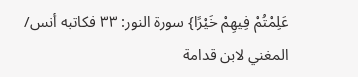عَلِمْتُمْ فِيهِمْ خَيْرًا} سورة النور: ٣٣ فكاتبه أنس/ المغني لابن قدامة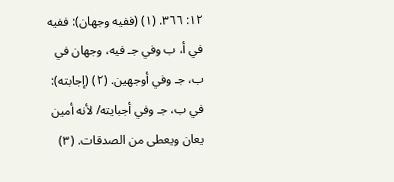١٢: ٣٦٦. (١) (ففيه وجهان): ففيه في أ، ب وفي جـ فيه، وجهان في ب، جـ وفي أوجهين. (٢) (إجابته): في ب، جـ وفي أجبايته/ لأنه أمين يعان ويعطى من الصدقات. (٣)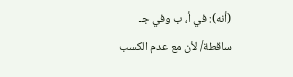(أنه): في أ، ب وفي جـ ساقطة/ لأن مع عدم الكسب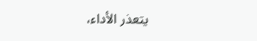يتعذر الأداء،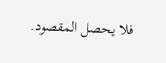فلا يحصل المقصود.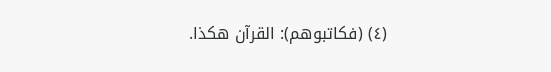(٤) (فكاتبوهم): القرآن هكذا.